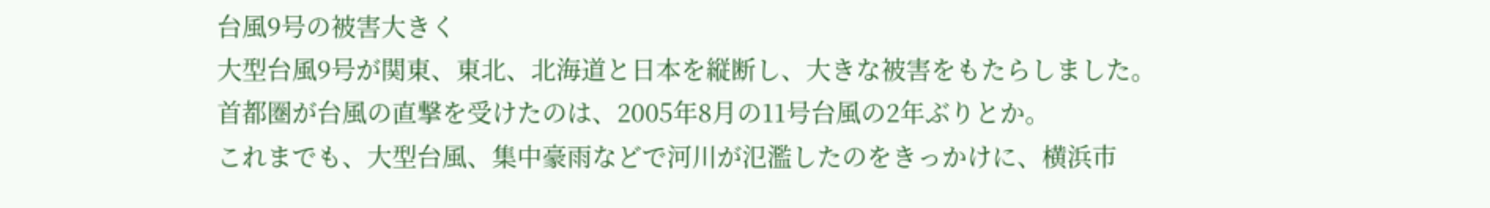台風9号の被害大きく
大型台風9号が関東、東北、北海道と日本を縦断し、大きな被害をもたらしました。
首都圏が台風の直撃を受けたのは、2005年8月の11号台風の2年ぶりとか。
これまでも、大型台風、集中豪雨などで河川が氾濫したのをきっかけに、横浜市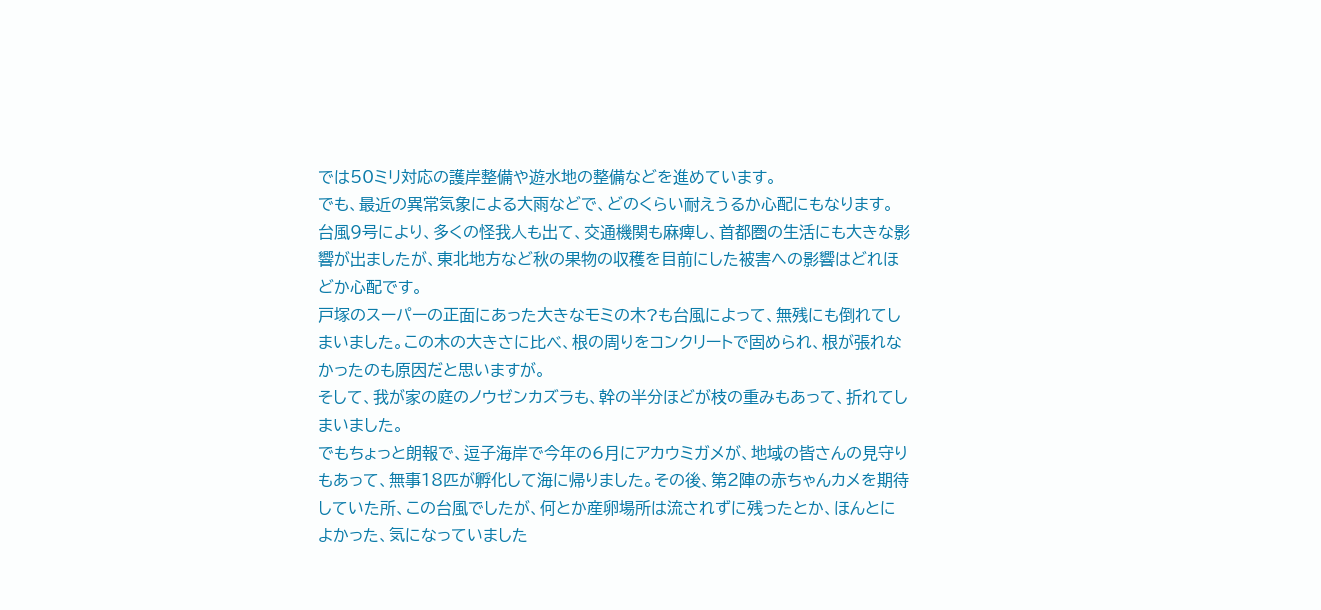では50ミリ対応の護岸整備や遊水地の整備などを進めています。
でも、最近の異常気象による大雨などで、どのくらい耐えうるか心配にもなります。
台風9号により、多くの怪我人も出て、交通機関も麻痺し、首都圏の生活にも大きな影響が出ましたが、東北地方など秋の果物の収穫を目前にした被害への影響はどれほどか心配です。
戸塚のスーパーの正面にあった大きなモミの木?も台風によって、無残にも倒れてしまいました。この木の大きさに比べ、根の周りをコンクリートで固められ、根が張れなかったのも原因だと思いますが。
そして、我が家の庭のノウゼンカズラも、幹の半分ほどが枝の重みもあって、折れてしまいました。
でもちょっと朗報で、逗子海岸で今年の6月にアカウミガメが、地域の皆さんの見守りもあって、無事18匹が孵化して海に帰りました。その後、第2陣の赤ちゃんカメを期待していた所、この台風でしたが、何とか産卵場所は流されずに残ったとか、ほんとによかった、気になっていました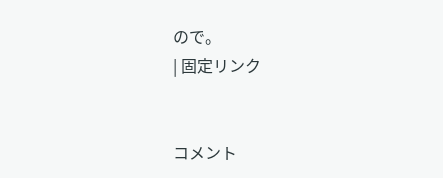ので。
| 固定リンク


コメント